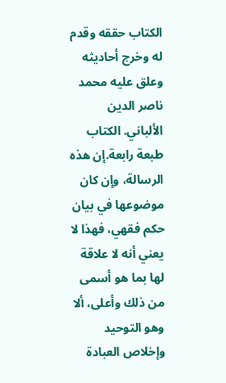الكتاب حققه وقدم له وخرج أحاديثه وعلق عليه محمد ناصر الدين الألباني. الكتاب طبعة رابعة.إن هذه الرسالة، وإن كان موضوعها في بيان حكم فقهي، فهذا لا يعني أنه لا علاقة لها بما هو أسمى من ذلك وأعلى، ألا وهو التوحيد وإخلاص العبادة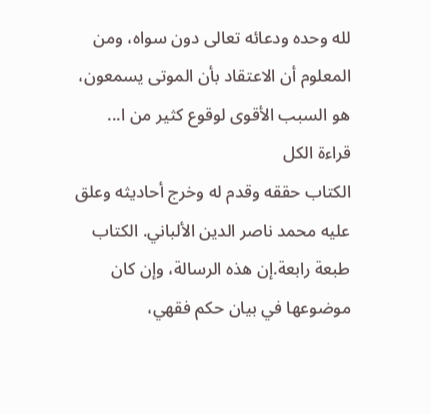لله وحده ودعائه تعالى دون سواه، ومن المعلوم أن الاعتقاد بأن الموتى يسمعون، هو السبب الأقوى لوقوع كثير من ا...
قراءة الكل
الكتاب حققه وقدم له وخرج أحاديثه وعلق عليه محمد ناصر الدين الألباني. الكتاب طبعة رابعة.إن هذه الرسالة، وإن كان موضوعها في بيان حكم فقهي،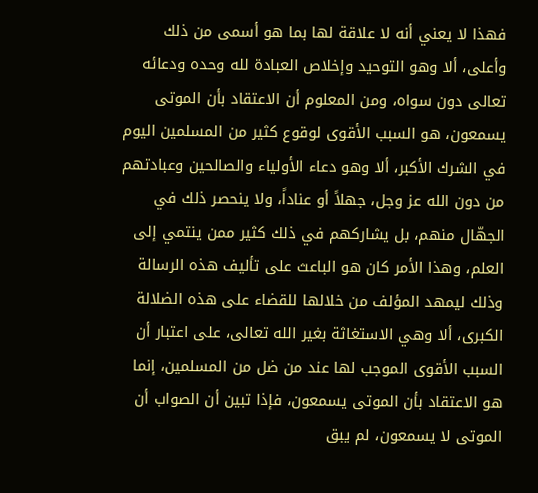فهذا لا يعني أنه لا علاقة لها بما هو أسمى من ذلك وأعلى، ألا وهو التوحيد وإخلاص العبادة لله وحده ودعائه تعالى دون سواه، ومن المعلوم أن الاعتقاد بأن الموتى يسمعون، هو السبب الأقوى لوقوع كثير من المسلمين اليوم في الشرك الأكبر، ألا وهو دعاء الأولياء والصالحين وعبادتهم من دون الله عز وجل، جهلاً أو عناداً، ولا ينحصر ذلك في الجهّال منهم، بل يشاركهم في ذلك كثير ممن ينتمي إلى العلم، وهذا الأمر كان هو الباعث على تأليف هذه الرسالة وذلك ليمهد المؤلف من خلالها للقضاء على هذه الضلالة الكبرى، ألا وهي الاستغاثة بغير الله تعالى، على اعتبار أن السبب الأقوى الموجب لها عند من ضل من المسلمين، إنما هو الاعتقاد بأن الموتى يسمعون، فإذا تبين أن الصواب أن الموتى لا يسمعون، لم يبق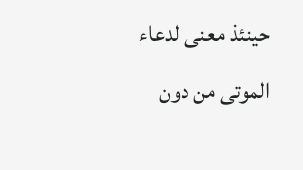حينئذ معنى لدعاء الموتى من دون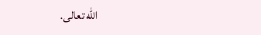الله تعالى.